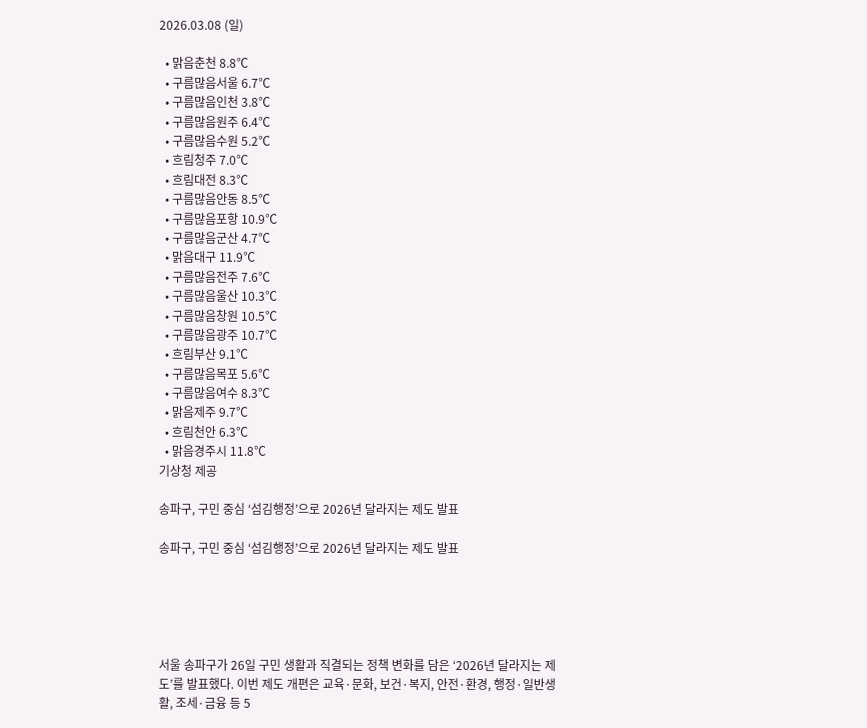2026.03.08 (일)

  • 맑음춘천 8.8℃
  • 구름많음서울 6.7℃
  • 구름많음인천 3.8℃
  • 구름많음원주 6.4℃
  • 구름많음수원 5.2℃
  • 흐림청주 7.0℃
  • 흐림대전 8.3℃
  • 구름많음안동 8.5℃
  • 구름많음포항 10.9℃
  • 구름많음군산 4.7℃
  • 맑음대구 11.9℃
  • 구름많음전주 7.6℃
  • 구름많음울산 10.3℃
  • 구름많음창원 10.5℃
  • 구름많음광주 10.7℃
  • 흐림부산 9.1℃
  • 구름많음목포 5.6℃
  • 구름많음여수 8.3℃
  • 맑음제주 9.7℃
  • 흐림천안 6.3℃
  • 맑음경주시 11.8℃
기상청 제공

송파구, 구민 중심 ‘섬김행정’으로 2026년 달라지는 제도 발표

송파구, 구민 중심 ‘섬김행정’으로 2026년 달라지는 제도 발표





서울 송파구가 26일 구민 생활과 직결되는 정책 변화를 담은 ‘2026년 달라지는 제도’를 발표했다. 이번 제도 개편은 교육·문화, 보건·복지, 안전·환경, 행정·일반생활, 조세·금융 등 5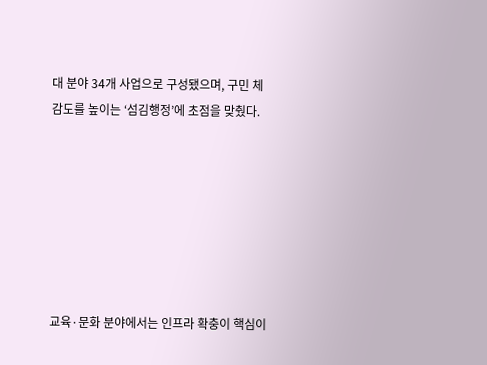대 분야 34개 사업으로 구성됐으며, 구민 체감도를 높이는 ‘섬김행정’에 초점을 맞췄다.







교육·문화 분야에서는 인프라 확충이 핵심이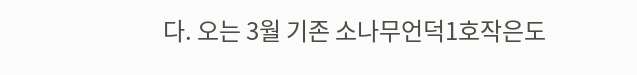다. 오는 3월 기존 소나무언덕1호작은도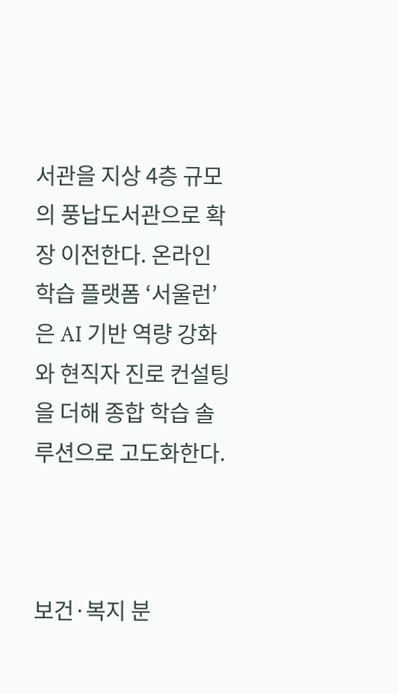서관을 지상 4층 규모의 풍납도서관으로 확장 이전한다. 온라인 학습 플랫폼 ‘서울런’은 AI 기반 역량 강화와 현직자 진로 컨설팅을 더해 종합 학습 솔루션으로 고도화한다.



보건·복지 분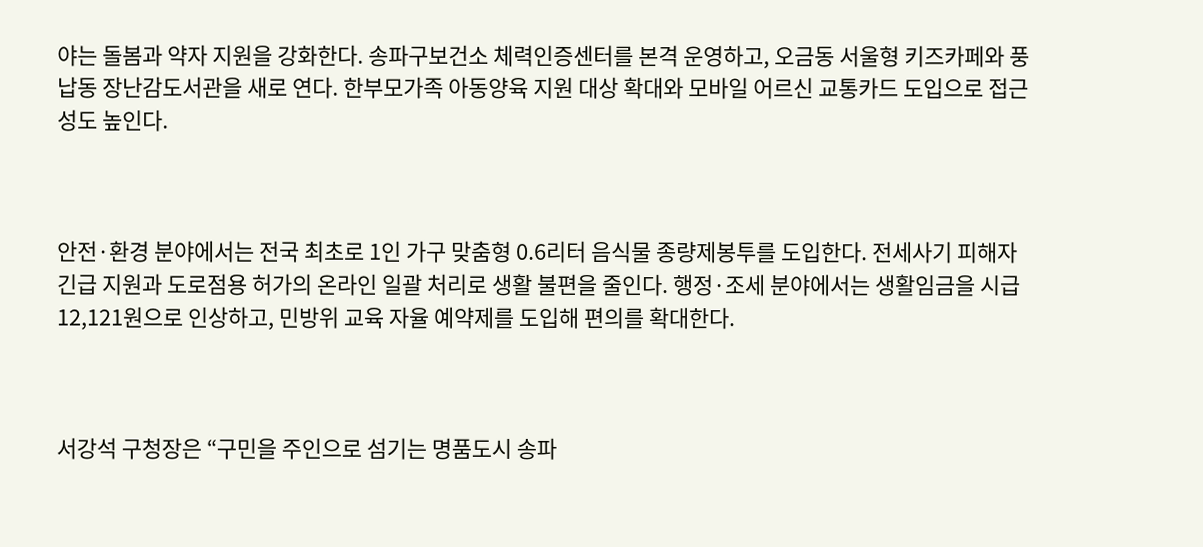야는 돌봄과 약자 지원을 강화한다. 송파구보건소 체력인증센터를 본격 운영하고, 오금동 서울형 키즈카페와 풍납동 장난감도서관을 새로 연다. 한부모가족 아동양육 지원 대상 확대와 모바일 어르신 교통카드 도입으로 접근성도 높인다.



안전·환경 분야에서는 전국 최초로 1인 가구 맞춤형 0.6리터 음식물 종량제봉투를 도입한다. 전세사기 피해자 긴급 지원과 도로점용 허가의 온라인 일괄 처리로 생활 불편을 줄인다. 행정·조세 분야에서는 생활임금을 시급 12,121원으로 인상하고, 민방위 교육 자율 예약제를 도입해 편의를 확대한다.



서강석 구청장은 “구민을 주인으로 섬기는 명품도시 송파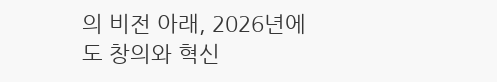의 비전 아래, 2026년에도 창의와 혁신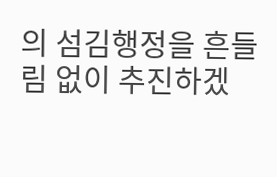의 섬김행정을 흔들림 없이 추진하겠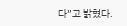다”고 밝혔다.